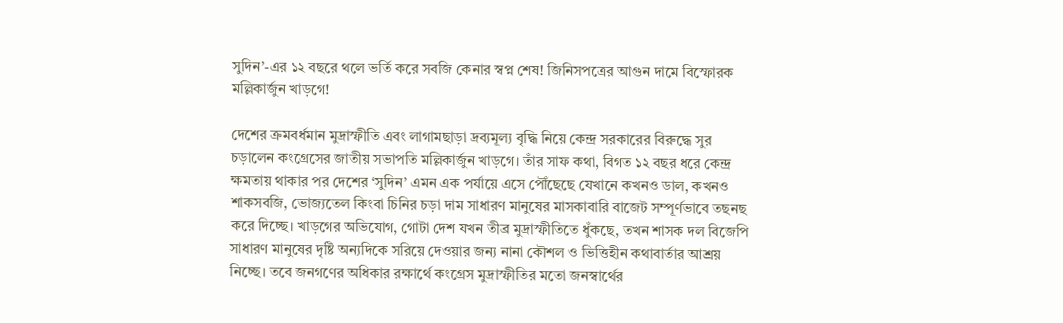সুদিন’-এর ১২ বছরে থলে ভর্তি করে সবজি কেনার স্বপ্ন শেষ! জিনিসপত্রের আগুন দামে বিস্ফোরক মল্লিকার্জুন খাড়গে!

দেশের ক্রমবর্ধমান মুদ্রাস্ফীতি এবং লাগামছাড়া দ্রব্যমূল্য বৃদ্ধি নিয়ে কেন্দ্র সরকারের বিরুদ্ধে সুর চড়ালেন কংগ্রেসের জাতীয় সভাপতি মল্লিকার্জুন খাড়গে। তাঁর সাফ কথা, বিগত ১২ বছর ধরে কেন্দ্র ক্ষমতায় থাকার পর দেশের ‘সুদিন’ এমন এক পর্যায়ে এসে পৌঁছেছে যেখানে কখনও ডাল, কখনও শাকসবজি, ভোজ্যতেল কিংবা চিনির চড়া দাম সাধারণ মানুষের মাসকাবারি বাজেট সম্পূর্ণভাবে তছনছ করে দিচ্ছে। খাড়গের অভিযোগ, গোটা দেশ যখন তীব্র মুদ্রাস্ফীতিতে ধুঁকছে, তখন শাসক দল বিজেপি সাধারণ মানুষের দৃষ্টি অন্যদিকে সরিয়ে দেওয়ার জন্য নানা কৌশল ও ভিত্তিহীন কথাবার্তার আশ্রয় নিচ্ছে। তবে জনগণের অধিকার রক্ষার্থে কংগ্রেস মুদ্রাস্ফীতির মতো জনস্বার্থের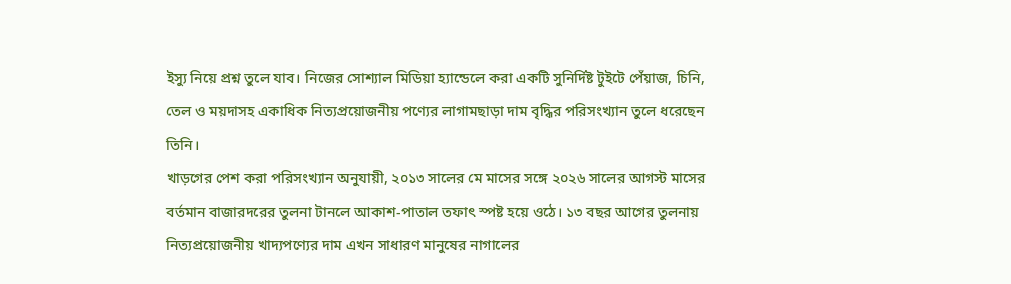ইস্যু নিয়ে প্রশ্ন তুলে যাব। নিজের সোশ্যাল মিডিয়া হ্যান্ডেলে করা একটি সুনির্দিষ্ট টুইটে পেঁয়াজ, চিনি, তেল ও ময়দাসহ একাধিক নিত্যপ্রয়োজনীয় পণ্যের লাগামছাড়া দাম বৃদ্ধির পরিসংখ্যান তুলে ধরেছেন তিনি।
খাড়গের পেশ করা পরিসংখ্যান অনুযায়ী, ২০১৩ সালের মে মাসের সঙ্গে ২০২৬ সালের আগস্ট মাসের বর্তমান বাজারদরের তুলনা টানলে আকাশ-পাতাল তফাৎ স্পষ্ট হয়ে ওঠে। ১৩ বছর আগের তুলনায় নিত্যপ্রয়োজনীয় খাদ্যপণ্যের দাম এখন সাধারণ মানুষের নাগালের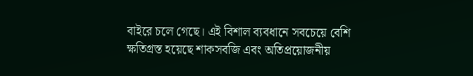বাইরে চলে গেছে। এই বিশাল ব্যবধানে সবচেয়ে বেশি ক্ষতিগ্রস্ত হয়েছে শাকসবজি এবং অতিপ্রয়োজনীয়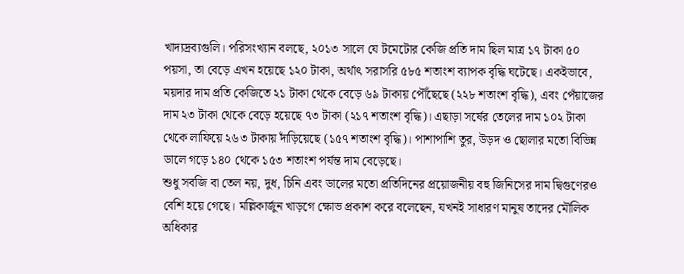খাদ্যদ্রব্যগুলি। পরিসংখ্যান বলছে, ২০১৩ সালে যে টমেটোর কেজি প্রতি দাম ছিল মাত্র ১৭ টাকা ৫০ পয়সা, তা বেড়ে এখন হয়েছে ১২০ টাকা, অর্থাৎ সরাসরি ৫৮৫ শতাংশ ব্যাপক বৃদ্ধি ঘটেছে। একইভাবে, ময়দার দাম প্রতি কেজিতে ২১ টাকা থেকে বেড়ে ৬৯ টাকায় পৌঁছেছে (২২৮ শতাংশ বৃদ্ধি), এবং পেঁয়াজের দাম ২৩ টাকা থেকে বেড়ে হয়েছে ৭৩ টাকা (২১৭ শতাংশ বৃদ্ধি)। এছাড়া সর্ষের তেলের দাম ১০২ টাকা থেকে লাফিয়ে ২৬৩ টাকায় দাঁড়িয়েছে (১৫৭ শতাংশ বৃদ্ধি)। পাশাপাশি তুর, উড়দ ও ছোলার মতো বিভিন্ন ডালে গড়ে ১৪০ থেকে ১৫৩ শতাংশ পর্যন্ত দাম বেড়েছে।
শুধু সবজি বা তেল নয়, দুধ, চিনি এবং ডালের মতো প্রতিদিনের প্রয়োজনীয় বহু জিনিসের দাম দ্বিগুণেরও বেশি হয়ে গেছে। মল্লিকার্জুন খাড়গে ক্ষোভ প্রকাশ করে বলেছেন, যখনই সাধারণ মানুষ তাদের মৌলিক অধিকার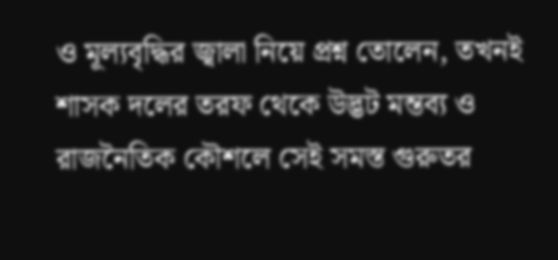ও মূল্যবৃদ্ধির জ্বালা নিয়ে প্রশ্ন তোলেন, তখনই শাসক দলের তরফ থেকে উদ্ভট মন্তব্য ও রাজনৈতিক কৌশলে সেই সমস্ত গুরুতর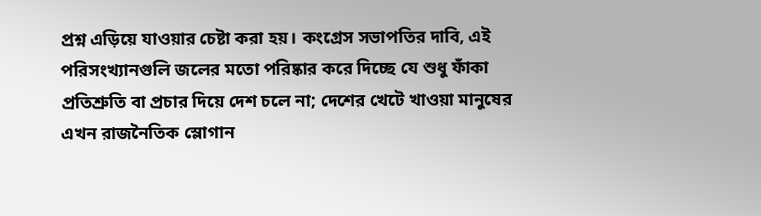প্রশ্ন এড়িয়ে যাওয়ার চেষ্টা করা হয়। কংগ্রেস সভাপতির দাবি, এই পরিসংখ্যানগুলি জলের মতো পরিষ্কার করে দিচ্ছে যে শুধু ফাঁকা প্রতিশ্রুতি বা প্রচার দিয়ে দেশ চলে না; দেশের খেটে খাওয়া মানুষের এখন রাজনৈতিক স্লোগান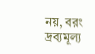নয়, বরং দ্রব্যমূল্য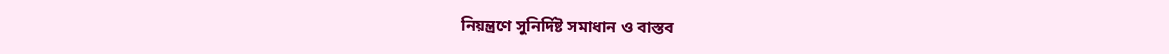নিয়ন্ত্রণে সুনির্দিষ্ট সমাধান ও বাস্তব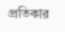প্রতিকার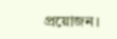প্রয়োজন।